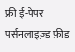फ्री ई-पेपर
पर्सनलाइज़्ड फ़ीड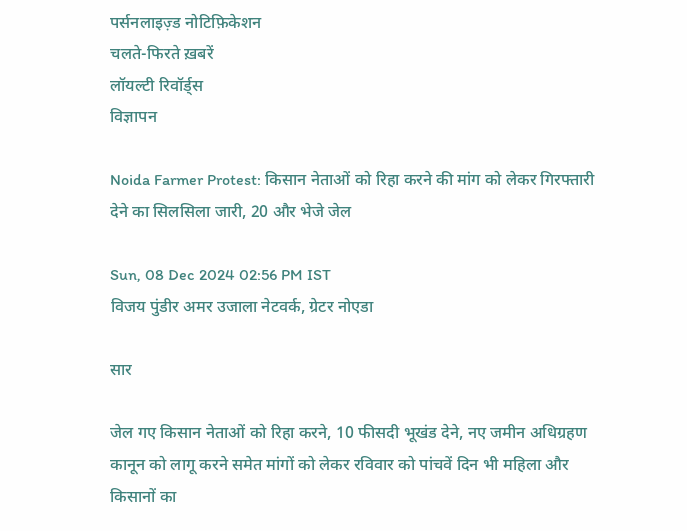पर्सनलाइज़्ड नोटिफ़िकेशन
चलते-फिरते ख़बरें
लॉयल्टी रिवॉर्ड्स
विज्ञापन

Noida Farmer Protest: किसान नेताओं को रिहा करने की मांग को लेकर गिरफ्तारी देने का सिलसिला जारी, 20 और भेजे जेल

Sun, 08 Dec 2024 02:56 PM IST
विजय पुंडीर अमर उजाला नेटवर्क, ग्रेटर नोएडा

सार

जेल गए किसान नेताओं को रिहा करने, 10 फीसदी भूखंड देने, नए जमीन अधिग्रहण कानून को लागू करने समेत मांगों को लेकर रविवार को पांचवें दिन भी महिला और किसानों का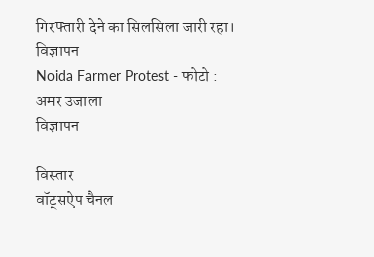गिरफ्तारी देने का सिलसिला जारी रहा।
विज्ञापन
Noida Farmer Protest - फोटो : अमर उजाला
विज्ञापन

विस्तार
वॉट्सऐप चैनल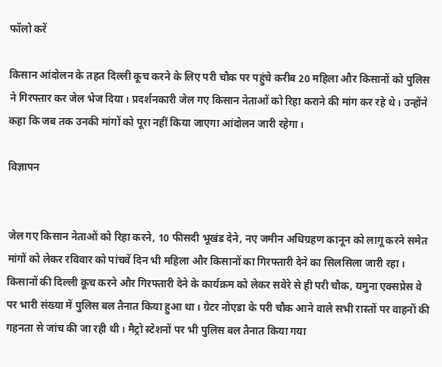फॉलो करें

किसान आंदोलन के तहत दिल्ली कूच करने के लिए परी चौक पर पहुंचे करीब 20 महिला और किसानों को पुलिस ने गिरफ्तार कर जेल भेज दिया। प्रदर्शनकारी जेल गए किसान नेताओं को रिहा कराने की मांग कर रहे थे। उन्होंने कहा कि जब तक उनकी मांगों को पूरा नहीं किया जाएगा आंदोलन जारी रहेगा।

विज्ञापन


जेल गए किसान नेताओं को रिहा करने, 10 फीसदी भूखंड देने, नए जमीन अधिग्रहण कानून को लागू करने समेत मांगों को लेकर रविवार को पांचवें दिन भी महिला और किसानों का गिरफ्तारी देने का सिलसिला जारी रहा। किसानों की दिल्ली कूच करने और गिरफ्तारी देने के कार्यक्रम को लेकर सवेरे से ही परी चौक, यमुना एक्सप्रेस वे पर भारी संख्या में पुलिस बल तैनात किया हुआ था। ग्रेटर नोएडा के परी चौक आने वाले सभी रास्तों पर वाहनों की गहनता से जांच की जा रही थी। मैट्रो स्टेशनों पर भी पुलिस बल तैनात किया गया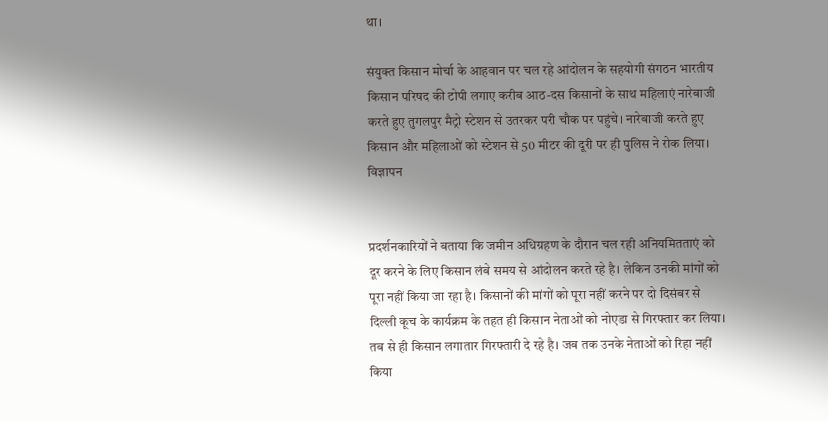था।

संयुक्त किसान मोर्चा के आहवान पर चल रहे आंदोलन के सहयोगी संगठन भारतीय किसान परिषद की टोपी लगाए करीब आठ-दस किसानों के साथ महिलाएं नारेबाजी करते हुए तुगलपुर मैट्रो स्टेशन से उतरकर परी चौक पर पहुंचे। नारेबाजी करते हुए किसान और महिलाओं को स्टेशन से 50 मीटर की दूरी पर ही पुलिस ने रोक लिया।
विज्ञापन


प्रदर्शनकारियों ने बताया कि जमीन अधिग्रहण के दौरान चल रही अनियमितताएं को दूर करने के लिए किसान लंबे समय से आंदोलन करते रहे है। लेकिन उनकी मांगों को पूरा नहीं किया जा रहा है। किसानों की मांगों को पूरा नहीं करने पर दो दिसंबर से दिल्ली कूच के कार्यक्रम के तहत ही किसान नेताओं को नोएडा से गिरफ्तार कर लिया। तब से ही किसान लगातार गिरफ्तारी दे रहे है। जब तक उनके नेताओं को रिहा नहीं किया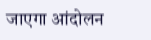जाएगा आंदोलन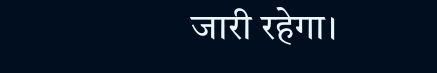जारी रहेगा।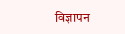विज्ञापन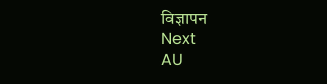विज्ञापन
Next
AU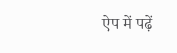ऐप में पढ़ें